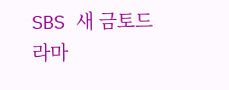SBS 새 금토드라마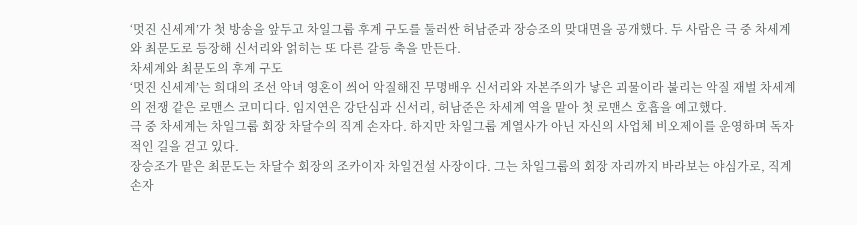‘멋진 신세계’가 첫 방송을 앞두고 차일그룹 후계 구도를 둘러싼 허남준과 장승조의 맞대면을 공개했다. 두 사람은 극 중 차세계와 최문도로 등장해 신서리와 얽히는 또 다른 갈등 축을 만든다.
차세계와 최문도의 후계 구도
‘멋진 신세계’는 희대의 조선 악녀 영혼이 씌어 악질해진 무명배우 신서리와 자본주의가 낳은 괴물이라 불리는 악질 재벌 차세계의 전쟁 같은 로맨스 코미디다. 임지연은 강단심과 신서리, 허남준은 차세계 역을 맡아 첫 로맨스 호흡을 예고했다.
극 중 차세계는 차일그룹 회장 차달수의 직계 손자다. 하지만 차일그룹 계열사가 아닌 자신의 사업체 비오제이를 운영하며 독자적인 길을 걷고 있다.
장승조가 맡은 최문도는 차달수 회장의 조카이자 차일건설 사장이다. 그는 차일그룹의 회장 자리까지 바라보는 야심가로, 직계 손자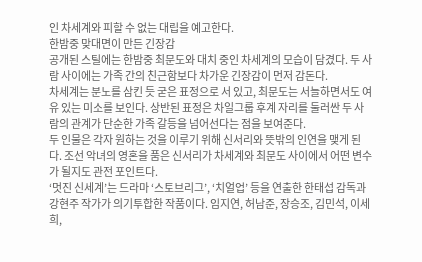인 차세계와 피할 수 없는 대립을 예고한다.
한밤중 맞대면이 만든 긴장감
공개된 스틸에는 한밤중 최문도와 대치 중인 차세계의 모습이 담겼다. 두 사람 사이에는 가족 간의 친근함보다 차가운 긴장감이 먼저 감돈다.
차세계는 분노를 삼킨 듯 굳은 표정으로 서 있고, 최문도는 서늘하면서도 여유 있는 미소를 보인다. 상반된 표정은 차일그룹 후계 자리를 둘러싼 두 사람의 관계가 단순한 가족 갈등을 넘어선다는 점을 보여준다.
두 인물은 각자 원하는 것을 이루기 위해 신서리와 뜻밖의 인연을 맺게 된다. 조선 악녀의 영혼을 품은 신서리가 차세계와 최문도 사이에서 어떤 변수가 될지도 관전 포인트다.
‘멋진 신세계’는 드라마 ‘스토브리그’, ‘치얼업’ 등을 연출한 한태섭 감독과 강현주 작가가 의기투합한 작품이다. 임지연, 허남준, 장승조, 김민석, 이세희,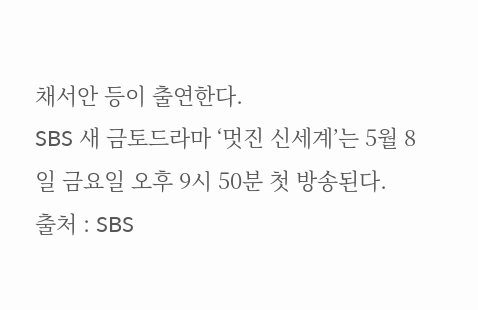채서안 등이 출연한다.
SBS 새 금토드라마 ‘멋진 신세계’는 5월 8일 금요일 오후 9시 50분 첫 방송된다.
출처 : SBS